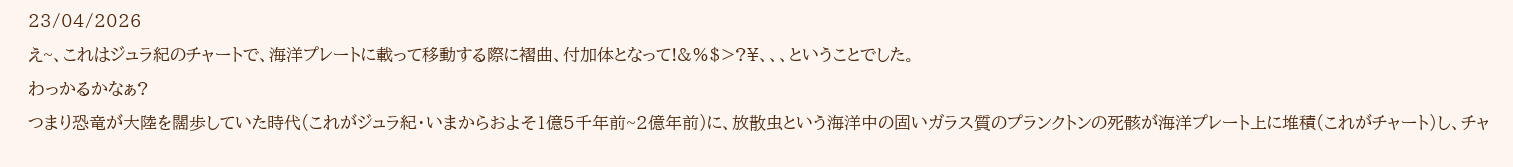23/04/2026
え~、これはジュラ紀のチャートで、海洋プレートに載って移動する際に褶曲、付加体となって!&%$>?¥、、、ということでした。
わっかるかなぁ?
つまり恐竜が大陸を闊歩していた時代(これがジュラ紀・いまからおよそ1億5千年前~2億年前)に、放散虫という海洋中の固いガラス質のプランクトンの死骸が海洋プレート上に堆積(これがチャート)し、チャ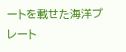ートを載せた海洋プレート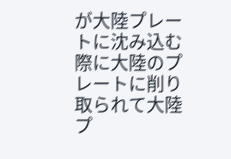が大陸プレートに沈み込む際に大陸のプレートに削り取られて大陸プ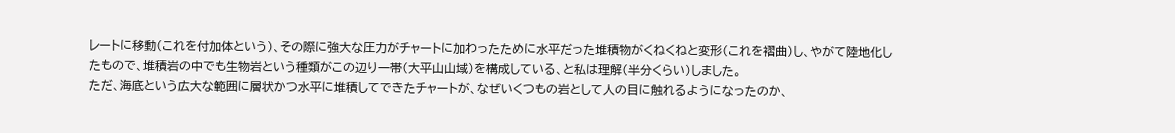レートに移動(これを付加体という)、その際に強大な圧力がチャートに加わったために水平だった堆積物がくねくねと変形(これを褶曲)し、やがて陸地化したもので、堆積岩の中でも生物岩という種類がこの辺り一帯(大平山山域)を構成している、と私は理解(半分くらい)しました。
ただ、海底という広大な範囲に層状かつ水平に堆積してできたチャートが、なぜいくつもの岩として人の目に触れるようになったのか、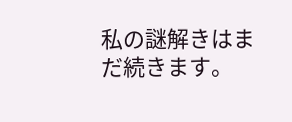私の謎解きはまだ続きます。